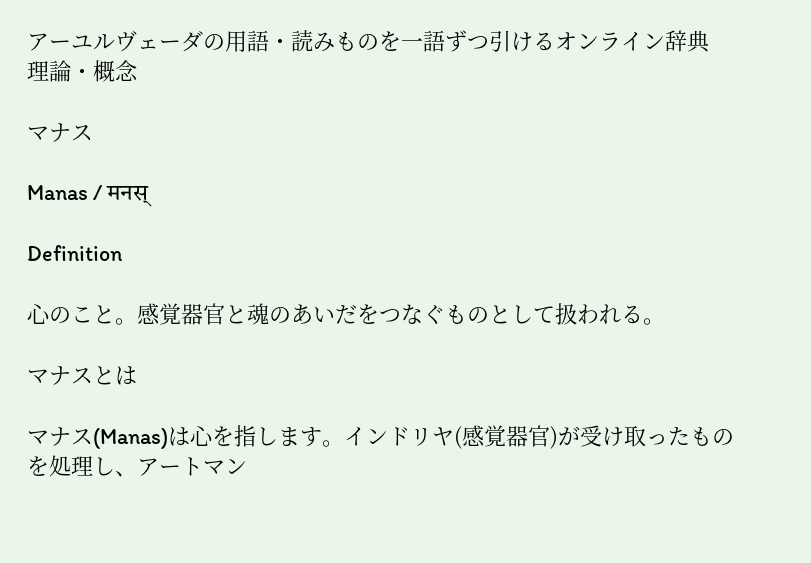アーユルヴェーダの用語・読みものを一語ずつ引けるオンライン辞典
理論・概念

マナス

Manas / मनस्

Definition

心のこと。感覚器官と魂のあいだをつなぐものとして扱われる。

マナスとは

マナス(Manas)は心を指します。インドリヤ(感覚器官)が受け取ったものを処理し、アートマン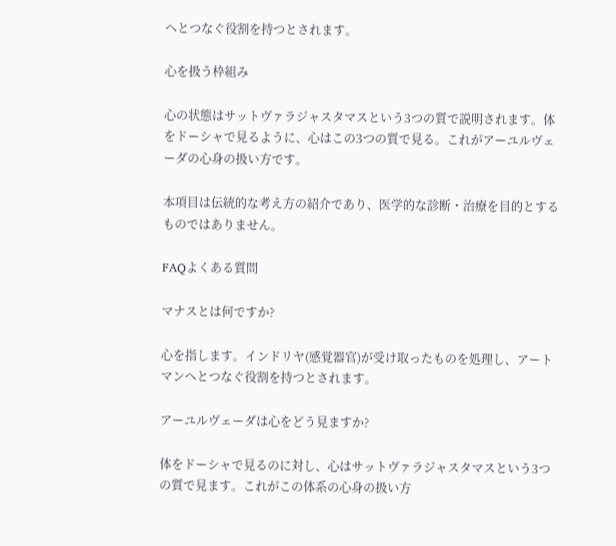へとつなぐ役割を持つとされます。

心を扱う枠組み

心の状態はサットヴァラジャスタマスという3つの質で説明されます。体をドーシャで見るように、心はこの3つの質で見る。これがアーユルヴェーダの心身の扱い方です。

本項目は伝統的な考え方の紹介であり、医学的な診断・治療を目的とするものではありません。

FAQよくある質問

マナスとは何ですか?

心を指します。インドリヤ(感覚器官)が受け取ったものを処理し、アートマンへとつなぐ役割を持つとされます。

アーユルヴェーダは心をどう見ますか?

体をドーシャで見るのに対し、心はサットヴァラジャスタマスという3つの質で見ます。これがこの体系の心身の扱い方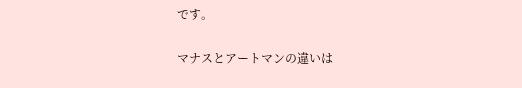です。

マナスとアートマンの違いは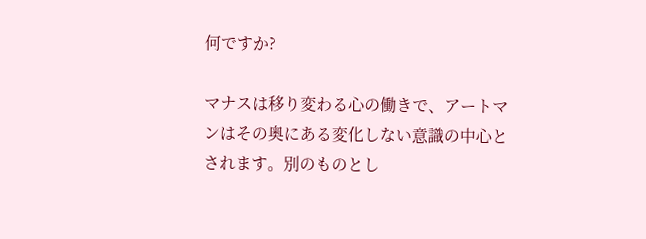何ですか?

マナスは移り変わる心の働きで、アートマンはその奥にある変化しない意識の中心とされます。別のものとし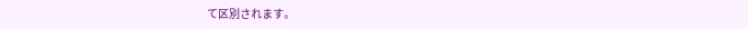て区別されます。